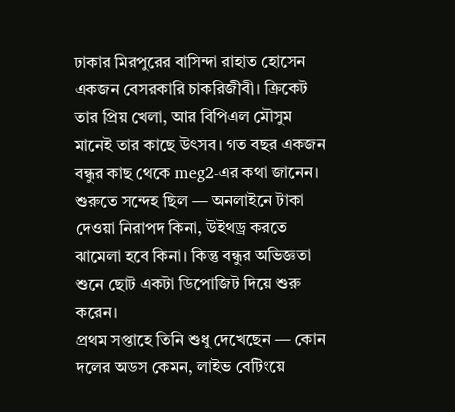ঢাকার মিরপুরের বাসিন্দা রাহাত হোসেন একজন বেসরকারি চাকরিজীবী। ক্রিকেট তার প্রিয় খেলা, আর বিপিএল মৌসুম মানেই তার কাছে উৎসব। গত বছর একজন বন্ধুর কাছ থেকে meg2-এর কথা জানেন। শুরুতে সন্দেহ ছিল — অনলাইনে টাকা দেওয়া নিরাপদ কিনা, উইথড্র করতে ঝামেলা হবে কিনা। কিন্তু বন্ধুর অভিজ্ঞতা শুনে ছোট একটা ডিপোজিট দিয়ে শুরু করেন।
প্রথম সপ্তাহে তিনি শুধু দেখেছেন — কোন দলের অডস কেমন, লাইভ বেটিংয়ে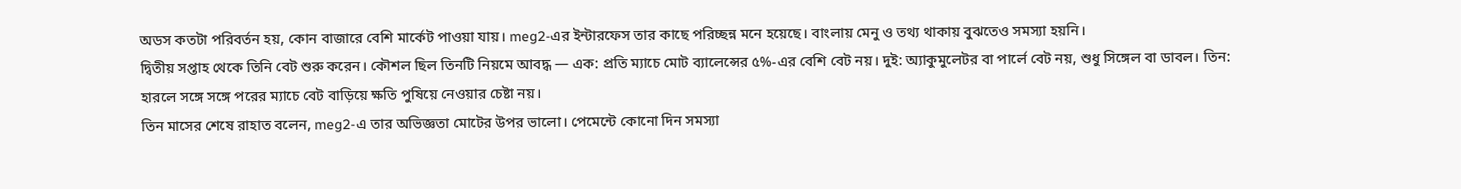অডস কতটা পরিবর্তন হয়, কোন বাজারে বেশি মার্কেট পাওয়া যায়। meg2-এর ইন্টারফেস তার কাছে পরিচ্ছন্ন মনে হয়েছে। বাংলায় মেনু ও তথ্য থাকায় বুঝতেও সমস্যা হয়নি।
দ্বিতীয় সপ্তাহ থেকে তিনি বেট শুরু করেন। কৌশল ছিল তিনটি নিয়মে আবদ্ধ — এক: প্রতি ম্যাচে মোট ব্যালেন্সের ৫%-এর বেশি বেট নয়। দুই: অ্যাকুমুলেটর বা পার্লে বেট নয়, শুধু সিঙ্গেল বা ডাবল। তিন: হারলে সঙ্গে সঙ্গে পরের ম্যাচে বেট বাড়িয়ে ক্ষতি পুষিয়ে নেওয়ার চেষ্টা নয়।
তিন মাসের শেষে রাহাত বলেন, meg2-এ তার অভিজ্ঞতা মোটের উপর ভালো। পেমেন্টে কোনো দিন সমস্যা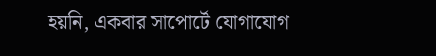হয়নি, একবার সাপোর্টে যোগাযোগ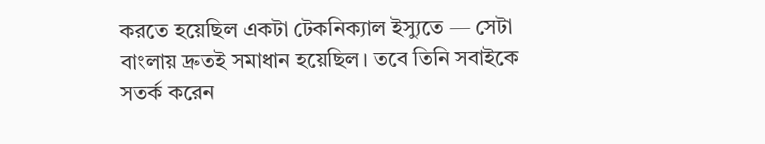করতে হয়েছিল একটা টেকনিক্যাল ইস্যুতে — সেটা বাংলায় দ্রুতই সমাধান হয়েছিল। তবে তিনি সবাইকে সতর্ক করেন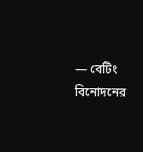— বেটিং বিনোদনের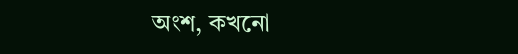অংশ, কখনো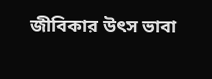জীবিকার উৎস ভাবা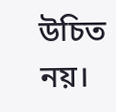উচিত নয়।